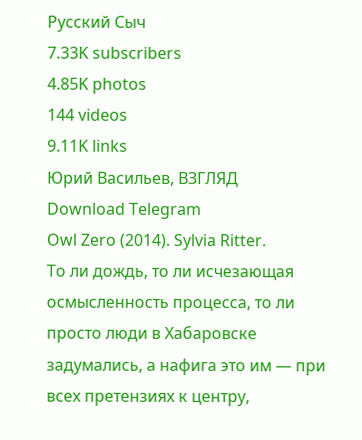Русский Сыч
7.33K subscribers
4.85K photos
144 videos
9.11K links
Юрий Васильев, ВЗГЛЯД
Download Telegram
Owl Zero (2014). Sylvia Ritter.
То ли дождь, то ли исчезающая осмысленность процесса, то ли просто люди в Хабаровске задумались, а нафига это им — при всех претензиях к центру,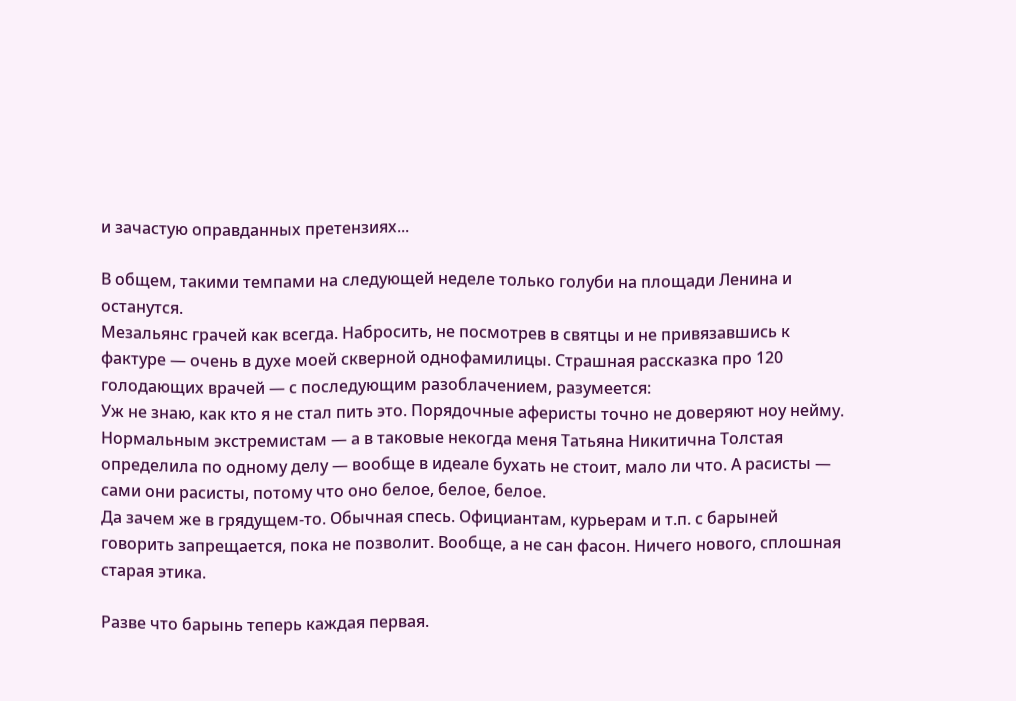и зачастую оправданных претензиях...

В общем, такими темпами на следующей неделе только голуби на площади Ленина и останутся.
Мезальянс грачей как всегда. Набросить, не посмотрев в святцы и не привязавшись к фактуре — очень в духе моей скверной однофамилицы. Страшная рассказка про 120 голодающих врачей — с последующим разоблачением, разумеется:
Уж не знаю, как кто я не стал пить это. Порядочные аферисты точно не доверяют ноу нейму. Нормальным экстремистам — а в таковые некогда меня Татьяна Никитична Толстая определила по одному делу — вообще в идеале бухать не стоит, мало ли что. А расисты — сами они расисты, потому что оно белое, белое, белое.
Да зачем же в грядущем-то. Обычная спесь. Официантам, курьерам и т.п. с барыней говорить запрещается, пока не позволит. Вообще, а не сан фасон. Ничего нового, сплошная старая этика.

Разве что барынь теперь каждая первая.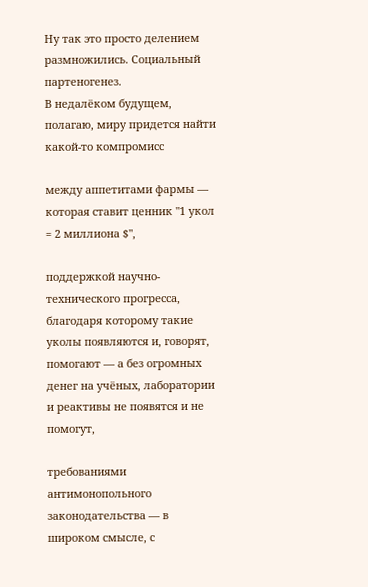Ну так это просто делением размножились. Социальный партеногенез.
В недалёком будущем, полагаю, миру придется найти какой-то компромисс

между аппетитами фармы — которая ставит ценник "1 укол = 2 миллиона $",

поддержкой научно-технического прогресса, благодаря которому такие уколы появляются и, говорят, помогают — а без огромных денег на учёных, лаборатории и реактивы не появятся и не помогут,

требованиями антимонопольного законодательства — в широком смысле, с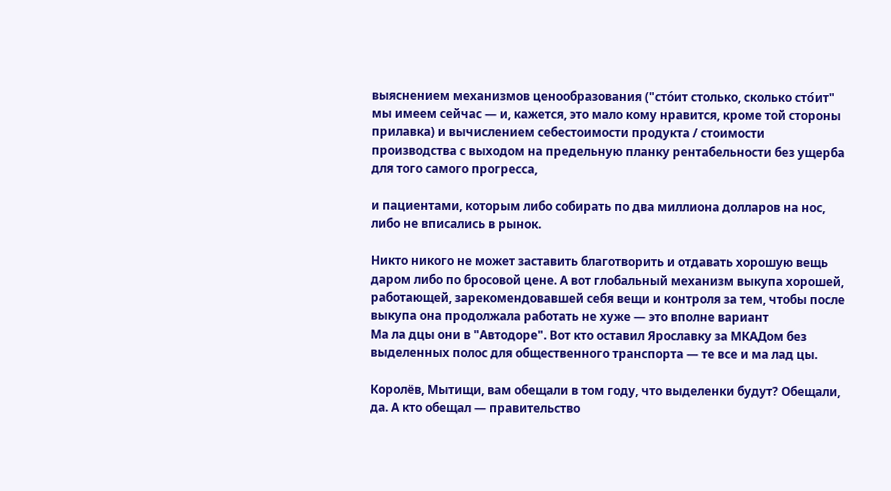выяснением механизмов ценообразования ("сто́ит столько, сколько сто́ит" мы имеем сейчас — и, кажется, это мало кому нравится, кроме той стороны прилавка) и вычислением себестоимости продукта / стоимости производства с выходом на предельную планку рентабельности без ущерба для того самого прогресса,

и пациентами, которым либо собирать по два миллиона долларов на нос, либо не вписались в рынок.

Никто никого не может заставить благотворить и отдавать хорошую вещь даром либо по бросовой цене. А вот глобальный механизм выкупа хорошей, работающей, зарекомендовавшей себя вещи и контроля за тем, чтобы после выкупа она продолжала работать не хуже — это вполне вариант
Ма ла дцы они в "Автодоре". Вот кто оставил Ярославку за МКАДом без выделенных полос для общественного транспорта — те все и ма лад цы.

Королёв, Мытищи, вам обещали в том году, что выделенки будут? Обещали, да. А кто обещал — правительство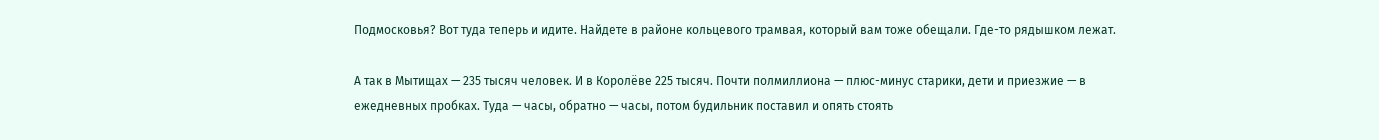Подмосковья? Вот туда теперь и идите. Найдете в районе кольцевого трамвая, который вам тоже обещали. Где-то рядышком лежат.

А так в Мытищах — 235 тысяч человек. И в Королёве 225 тысяч. Почти полмиллиона — плюс-минус старики, дети и приезжие — в ежедневных пробках. Туда — часы, обратно — часы, потом будильник поставил и опять стоять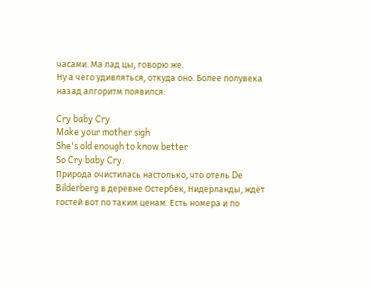часами. Ма лад цы, говорю же.
Ну а чего удивляться, откуда оно. Более полувека назад алгоритм появился:

Cry baby Cry
Make your mother sigh
She's old enough to know better
So Cry baby Cry.
Природа очистилась настолько, что отель De Bilderberg в деревне Остербек, Нидерланды, ждёт гостей вот по таким ценам. Есть номера и по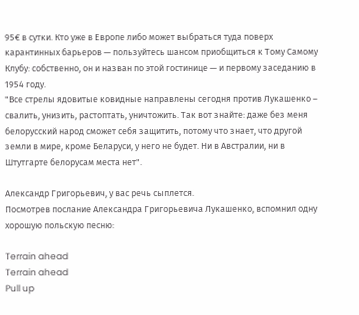95€ в сутки. Кто уже в Европе либо может выбраться туда поверх карантинных барьеров — пользуйтесь шансом приобщиться к Тому Самому Клубу: собственно, он и назван по этой гостинице — и первому заседанию в 1954 году.
"Все стрелы ядовитые ковидные направлены сегодня против Лукашенко – свалить, унизить, растоптать, уничтожить. Так вот знайте: даже без меня белорусский народ сможет себя защитить, потому что знает, что другой земли в мире, кроме Беларуси, у него не будет. Ни в Австралии, ни в Штутгарте белорусам места нет".

Александр Григорьевич, у вас речь сыплется.
Посмотрев послание Александра Григорьевича Лукашенко, вспомнил одну хорошую польскую песню:

Terrain ahead
Terrain ahead
Pull up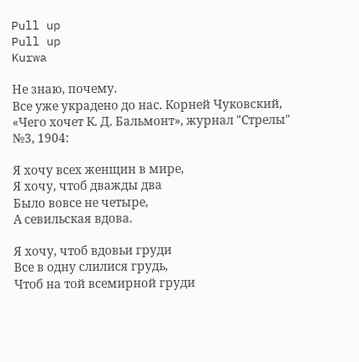Pull up
Pull up
Kurwa

Не знаю, почему.
Все уже украдено до нас. Корней Чуковский, «Чего хочет К. Д. Бальмонт», журнал "Стрелы" №3, 1904:

Я хочу всех женщин в мире,
Я хочу, чтоб дважды два
Было вовсе не четыре,
А севильская вдова.

Я хочу, чтоб вдовьи груди
Все в одну слилися грудь,
Чтоб на той всемирной груди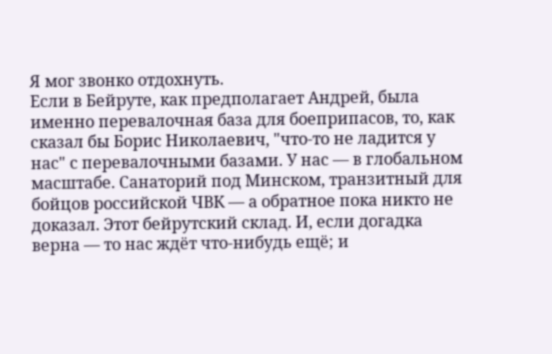Я мог звонко отдохнуть.
Если в Бейруте, как предполагает Андрей, была именно перевалочная база для боеприпасов, то, как сказал бы Борис Николаевич, "что-то не ладится у нас" с перевалочными базами. У нас — в глобальном масштабе. Санаторий под Минском, транзитный для бойцов российской ЧВК — а обратное пока никто не доказал. Этот бейрутский склад. И, если догадка верна — то нас ждёт что-нибудь ещё; и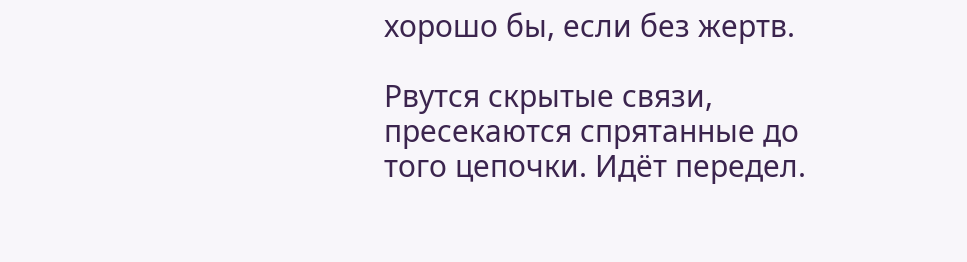хорошо бы, если без жертв.

Рвутся скрытые связи, пресекаются спрятанные до того цепочки. Идёт передел.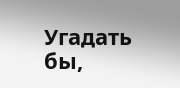Угадать бы,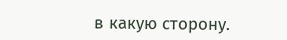в какую сторону.